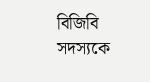বিজিবি সদস্যকে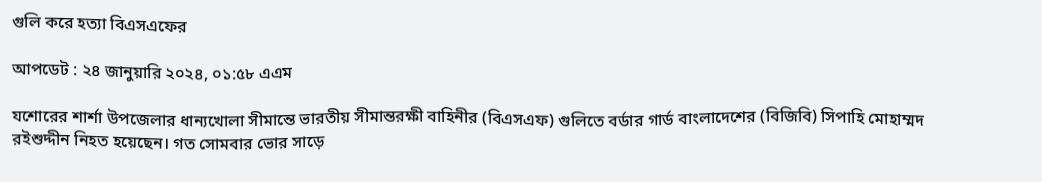গুলি করে হত্যা বিএসএফের

আপডেট : ২৪ জানুয়ারি ২০২৪, ০১:৫৮ এএম

যশোরের শার্শা উপজেলার ধান্যখোলা সীমান্তে ভারতীয় সীমান্তরক্ষী বাহিনীর (বিএসএফ) গুলিতে বর্ডার গার্ড বাংলাদেশের (বিজিবি) সিপাহি মোহাম্মদ রইশুদ্দীন নিহত হয়েছেন। গত সোমবার ভোর সাড়ে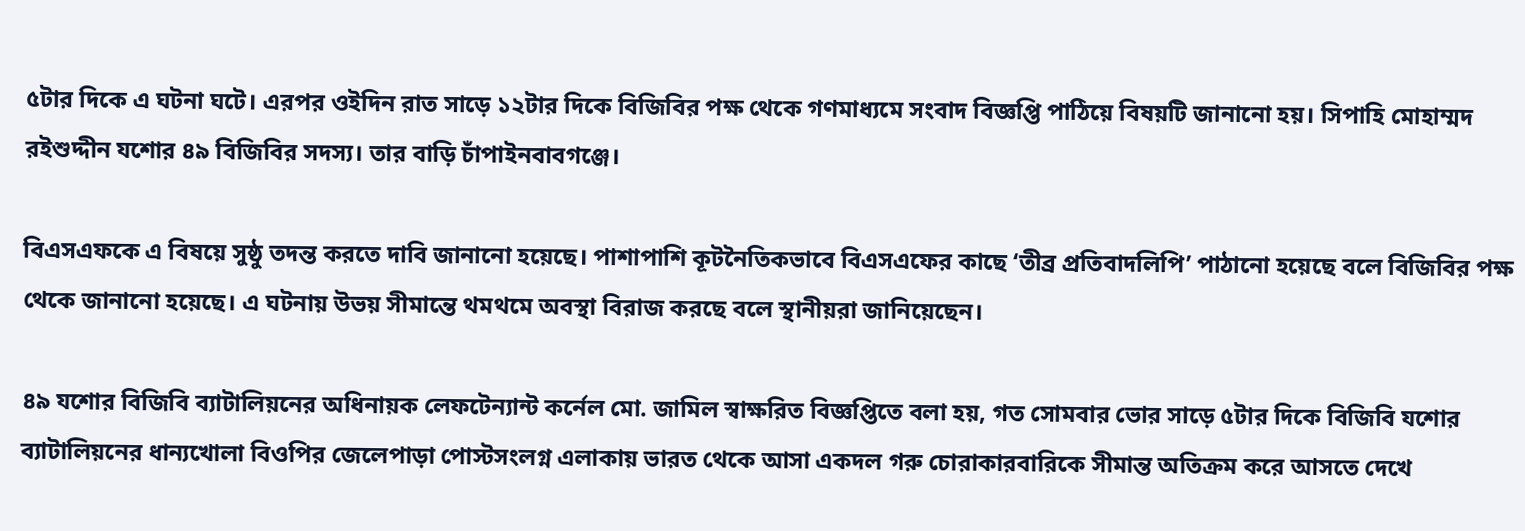৫টার দিকে এ ঘটনা ঘটে। এরপর ওইদিন রাত সাড়ে ১২টার দিকে বিজিবির পক্ষ থেকে গণমাধ্যমে সংবাদ বিজ্ঞপ্তি পাঠিয়ে বিষয়টি জানানো হয়। সিপাহি মোহাম্মদ রইশুদ্দীন যশোর ৪৯ বিজিবির সদস্য। তার বাড়ি চাঁপাইনবাবগঞ্জে।

বিএসএফকে এ বিষয়ে সুষ্ঠু তদন্ত করতে দাবি জানানো হয়েছে। পাশাপাশি কূটনৈতিকভাবে বিএসএফের কাছে ‘তীব্র প্রতিবাদলিপি’ পাঠানো হয়েছে বলে বিজিবির পক্ষ থেকে জানানো হয়েছে। এ ঘটনায় উভয় সীমান্তে থমথমে অবস্থা বিরাজ করছে বলে স্থানীয়রা জানিয়েছেন।

৪৯ যশোর বিজিবি ব্যাটালিয়নের অধিনায়ক লেফটেন্যান্ট কর্নেল মো. জামিল স্বাক্ষরিত বিজ্ঞপ্তিতে বলা হয়, গত সোমবার ভোর সাড়ে ৫টার দিকে বিজিবি যশোর ব্যাটালিয়নের ধান্যখোলা বিওপির জেলেপাড়া পোস্টসংলগ্ন এলাকায় ভারত থেকে আসা একদল গরু চোরাকারবারিকে সীমান্ত অতিক্রম করে আসতে দেখে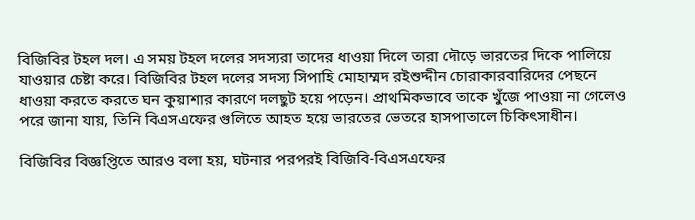বিজিবির টহল দল। এ সময় টহল দলের সদস্যরা তাদের ধাওয়া দিলে তারা দৌড়ে ভারতের দিকে পালিয়ে যাওয়ার চেষ্টা করে। বিজিবির টহল দলের সদস্য সিপাহি মোহাম্মদ রইশুদ্দীন চোরাকারবারিদের পেছনে ধাওয়া করতে করতে ঘন কুয়াশার কারণে দলছুট হয়ে পড়েন। প্রাথমিকভাবে তাকে খুঁজে পাওয়া না গেলেও পরে জানা যায়, তিনি বিএসএফের গুলিতে আহত হয়ে ভারতের ভেতরে হাসপাতালে চিকিৎসাধীন।

বিজিবির বিজ্ঞপ্তিতে আরও বলা হয়, ঘটনার পরপরই বিজিবি-বিএসএফের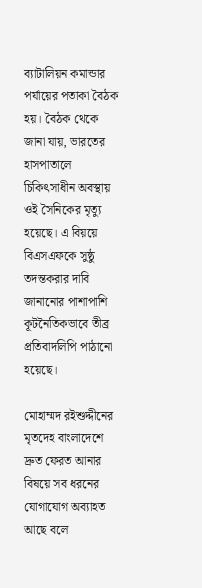ব্যাটালিয়ন কমান্ডার পর্যায়ের পতাকা বৈঠক হয়। বৈঠক থেকে জানা যায়, ভারতের হাসপাতালে চিকিৎসাধীন অবস্থায় ওই সৈনিকের মৃত্যু হয়েছে। এ বিয়য়ে বিএসএফকে সুষ্ঠু তদন্তকরার দাবি জানানোর পাশাপাশি কূটনৈতিকভাবে তীব্র প্রতিবাদলিপি পাঠানো হয়েছে।

মোহাম্মদ রইশুদ্দীনের মৃতদেহ বাংলাদেশে দ্রুত ফেরত আনার বিষয়ে সব ধরনের  যোগাযোগ অব্যাহত আছে বলে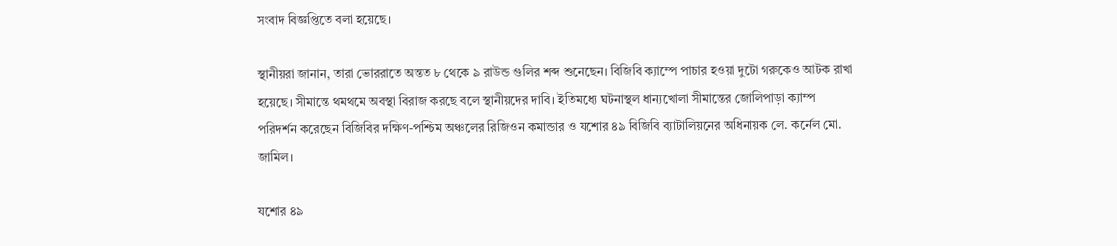সংবাদ বিজ্ঞপ্তিতে বলা হয়েছে।

স্থানীয়রা জানান, তারা ভোররাতে অন্তত ৮ থেকে ৯ রাউন্ড গুলির শব্দ শুনেছেন। বিজিবি ক্যাম্পে পাচার হওয়া দুটো গরুকেও আটক রাখা হয়েছে। সীমান্তে থমথমে অবস্থা বিরাজ করছে বলে স্থানীয়দের দাবি। ইতিমধ্যে ঘটনাস্থল ধান্যখোলা সীমান্তের জোলিপাড়া ক্যাম্প পরিদর্শন করেছেন বিজিবির দক্ষিণ-পশ্চিম অঞ্চলের রিজিওন কমান্ডার ও যশোর ৪৯ বিজিবি ব্যাটালিয়নের অধিনায়ক লে. কর্নেল মো. জামিল।

যশোর ৪৯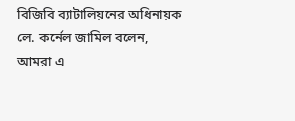বিজিবি ব্যাটালিয়নের অধিনায়ক লে. কর্নেল জামিল বলেন, আমরা এ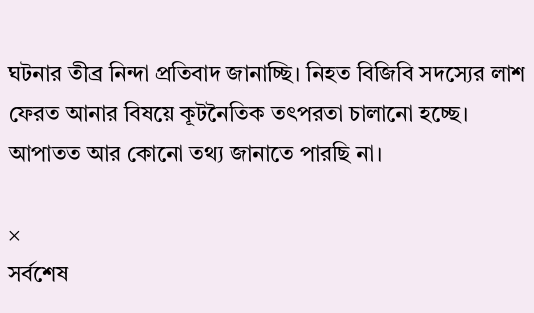ঘটনার তীব্র নিন্দা প্রতিবাদ জানাচ্ছি। নিহত বিজিবি সদস্যের লাশ ফেরত আনার বিষয়ে কূটনৈতিক তৎপরতা চালানো হচ্ছে। আপাতত আর কোনো তথ্য জানাতে পারছি না।

×
সর্বশেষ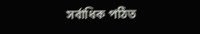সর্বাধিক পঠিত